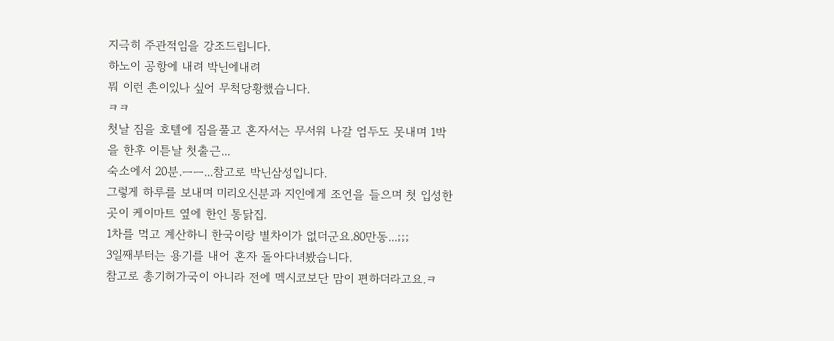지극히 주관적임을 강조드립니다.
하노이 공항에 내려 박닌에내려
뭐 이런 촌이있나 싶어 무척당황했습니다.
ㅋㅋ
첫날 짐을 호텔에 짐을풀고 혼자서는 무서워 나갈 엄두도 못내며 1박을 한후 이튿날 첫출근...
숙소에서 20분.ㅡㅡ...참고로 박닌삼성입니다.
그렇게 하루를 보내며 미리오신분과 지인에게 조언을 들으며 첫 입성한곳이 케이마트 옆에 한인 통닭집.
1차를 먹고 계산하니 한국이랑 별차이가 없더군요.80만동...;;;
3일째부터는 용기를 내어 혼자 돌아다녀봤습니다.
참고로 총기허가국이 아니라 전에 멕시코보단 맘이 편하더라고요.ㅋ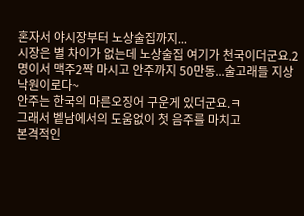혼자서 야시장부터 노상술집까지...
시장은 별 차이가 없는데 노상술집 여기가 천국이더군요.2명이서 맥주2짝 마시고 안주까지 50만동...술고래들 지상낙원이로다~
안주는 한국의 마른오징어 구운게 있더군요.ㅋ
그래서 벹남에서의 도움없이 첫 음주를 마치고
본격적인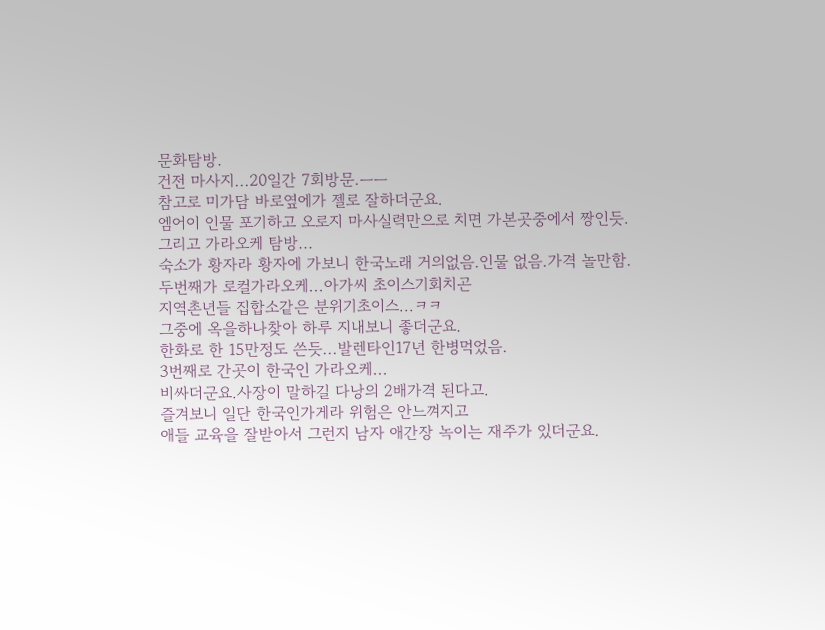문화탐방.
건전 마사지...20일간 7회방문.ㅡㅡ
참고로 미가담 바로옆에가 젤로 잘하더군요.
엠어이 인물 포기하고 오로지 마사실력만으로 치면 가본곳중에서 짱인듯.
그리고 가라오케 탐방...
숙소가 황자라 황자에 가보니 한국노래 거의없음.인물 없음.가격 놀만함.
두번째가 로컬가라오케...아가씨 초이스기회치곤
지역촌년들 집합소같은 분위기초이스...ㅋㅋ
그중에 옥을하나찾아 하루 지내보니 좋더군요.
한화로 한 15만정도 쓴듯...발렌타인17년 한병먹었음.
3번째로 간곳이 한국인 가라오케...
비싸더군요.사장이 말하길 다낭의 2배가격 된다고.
즐겨보니 일단 한국인가게라 위험은 안느껴지고
애들 교육을 잘받아서 그런지 남자 애간장 녹이는 재주가 있더군요.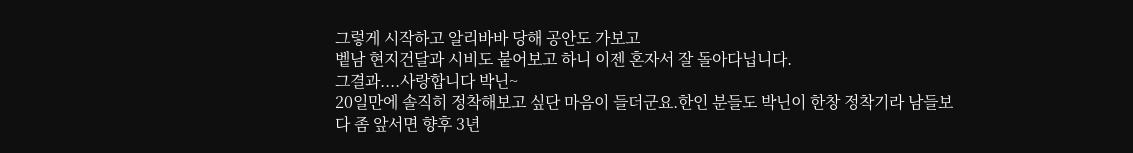그렇게 시작하고 알리바바 당해 공안도 가보고
벹남 현지건달과 시비도 붙어보고 하니 이젠 혼자서 잘 돌아다닙니다.
그결과....사랑합니다 박닌~
20일만에 솔직히 정착해보고 싶단 마음이 들더군요.한인 분들도 박닌이 한창 정착기라 남들보다 좀 앞서면 향후 3년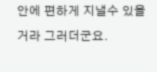안에 편하게 지낼수 있을거라 그러더군요.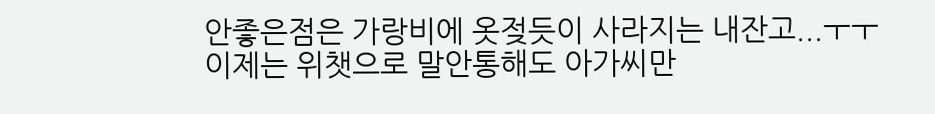안좋은점은 가랑비에 옷젖듯이 사라지는 내잔고...ㅜㅜ
이제는 위챗으로 말안통해도 아가씨만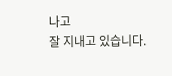나고
잘 지내고 있습니다.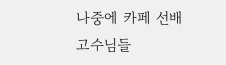나중에 카페 선배 고수님들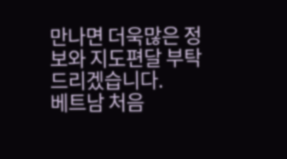만나면 더욱많은 정보와 지도편달 부탁드리겠습니다.
베트남 처음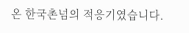온 한국촌넘의 적응기였습니다.